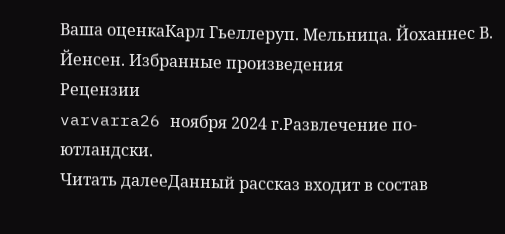Ваша оценкаКарл Гьеллеруп. Мельница. Йоханнес В. Йенсен. Избранные произведения
Рецензии
varvarra26 ноября 2024 г.Развлечение по-ютландски.
Читать далееДанный рассказ входит в состав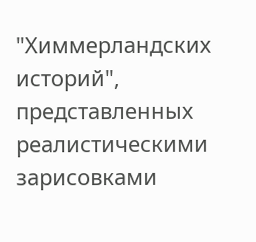"Химмерландских историй", представленных реалистическими зарисовками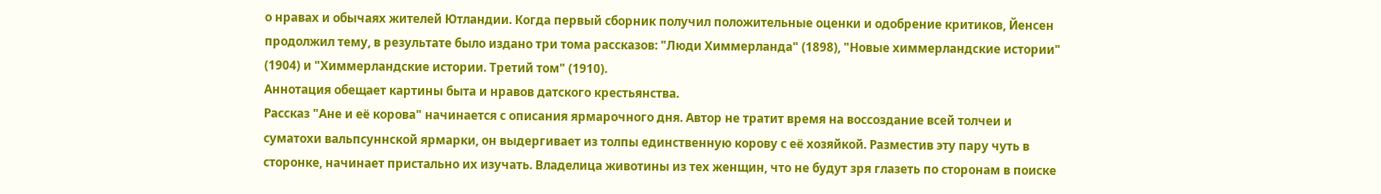о нравах и обычаях жителей Ютландии. Когда первый сборник получил положительные оценки и одобрение критиков, Йенсен продолжил тему, в результате было издано три тома рассказов: "Люди Химмерланда" (1898), "Новые химмерландские истории" (1904) и "Химмерландские истории. Третий том" (1910).
Аннотация обещает картины быта и нравов датского крестьянства.
Рассказ "Ане и её корова" начинается с описания ярмарочного дня. Автор не тратит время на воссоздание всей толчеи и суматохи вальпсуннской ярмарки, он выдергивает из толпы единственную корову с её хозяйкой. Разместив эту пару чуть в сторонке, начинает пристально их изучать. Владелица животины из тех женщин, что не будут зря глазеть по сторонам в поиске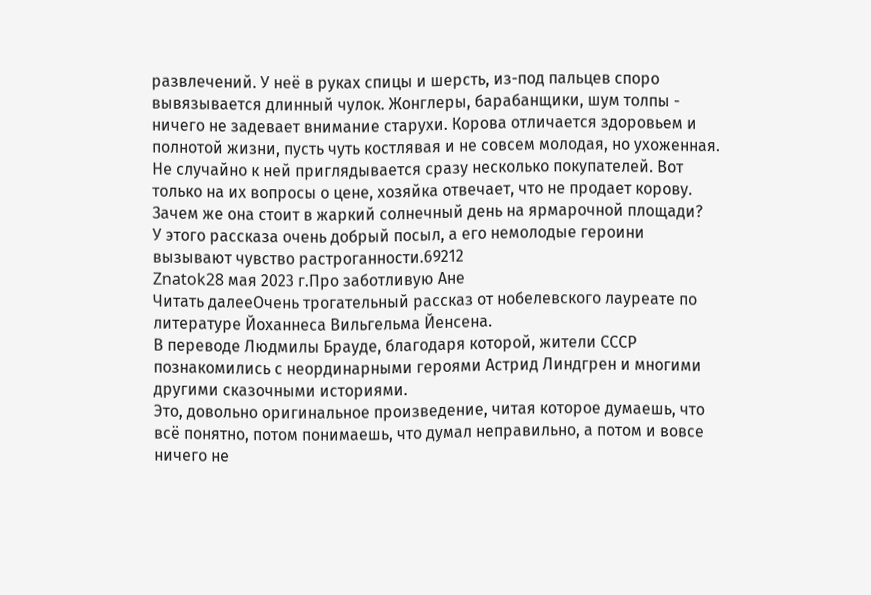развлечений. У неё в руках спицы и шерсть, из-под пальцев споро вывязывается длинный чулок. Жонглеры, барабанщики, шум толпы - ничего не задевает внимание старухи. Корова отличается здоровьем и полнотой жизни, пусть чуть костлявая и не совсем молодая, но ухоженная. Не случайно к ней приглядывается сразу несколько покупателей. Вот только на их вопросы о цене, хозяйка отвечает, что не продает корову.
Зачем же она стоит в жаркий солнечный день на ярмарочной площади?
У этого рассказа очень добрый посыл, а его немолодые героини вызывают чувство растроганности.69212
Znatok28 мая 2023 г.Про заботливую Ане
Читать далееОчень трогательный рассказ от нобелевского лауреате по литературе Йоханнеса Вильгельма Йенсена.
В переводе Людмилы Брауде, благодаря которой, жители СССР познакомились с неординарными героями Астрид Линдгрен и многими другими сказочными историями.
Это, довольно оригинальное произведение, читая которое думаешь, что всё понятно, потом понимаешь, что думал неправильно, а потом и вовсе ничего не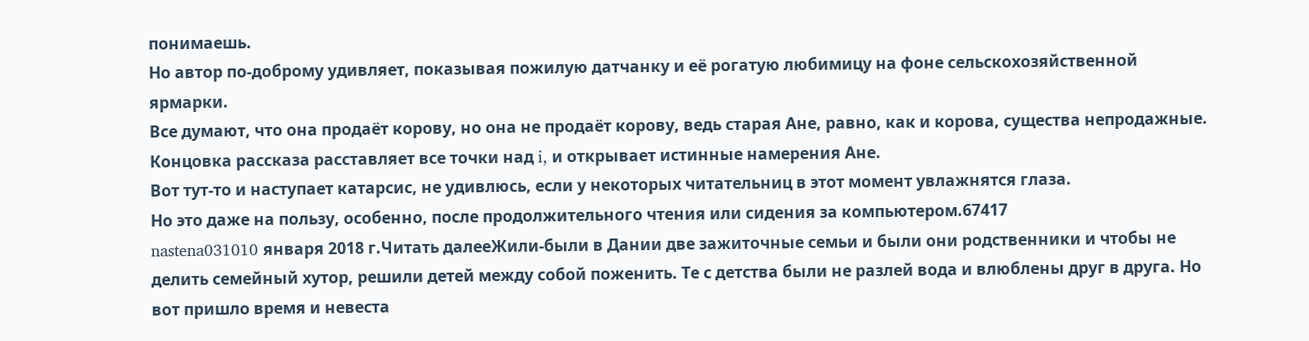понимаешь.
Но автор по-доброму удивляет, показывая пожилую датчанку и её рогатую любимицу на фоне сельскохозяйственной ярмарки.
Все думают, что она продаёт корову, но она не продаёт корову, ведь старая Ане, равно, как и корова, существа непродажные.
Концовка рассказа расставляет все точки над i, и открывает истинные намерения Ане.
Вот тут-то и наступает катарсис, не удивлюсь, если у некоторых читательниц в этот момент увлажнятся глаза.
Но это даже на пользу, особенно, после продолжительного чтения или сидения за компьютером.67417
nastena031010 января 2018 г.Читать далееЖили-были в Дании две зажиточные семьи и были они родственники и чтобы не делить семейный хутор, решили детей между собой поженить. Те с детства были не разлей вода и влюблены друг в друга. Но вот пришло время и невеста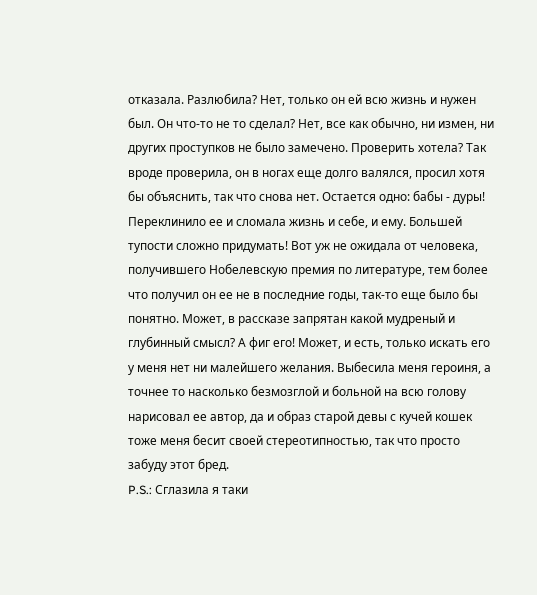отказала. Разлюбила? Нет, только он ей всю жизнь и нужен был. Он что-то не то сделал? Нет, все как обычно, ни измен, ни других проступков не было замечено. Проверить хотела? Так вроде проверила, он в ногах еще долго валялся, просил хотя бы объяснить, так что снова нет. Остается одно: бабы - дуры! Переклинило ее и сломала жизнь и себе, и ему. Большей тупости сложно придумать! Вот уж не ожидала от человека, получившего Нобелевскую премия по литературе, тем более что получил он ее не в последние годы, так-то еще было бы понятно. Может, в рассказе запрятан какой мудреный и глубинный смысл? А фиг его! Может, и есть, только искать его у меня нет ни малейшего желания. Выбесила меня героиня, а точнее то насколько безмозглой и больной на всю голову нарисовал ее автор, да и образ старой девы с кучей кошек тоже меня бесит своей стереотипностью, так что просто забуду этот бред.
P.S.: Сглазила я таки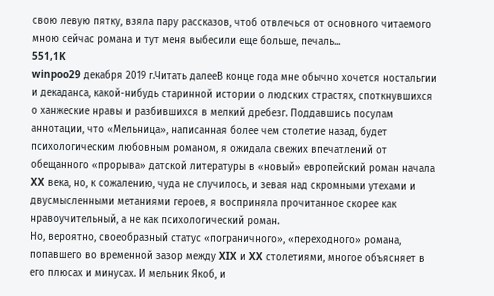свою левую пятку, взяла пару рассказов, чтоб отвлечься от основного читаемого мною сейчас романа и тут меня выбесили еще больше, печаль...
551,1K
winpoo29 декабря 2019 г.Читать далееВ конце года мне обычно хочется ностальгии и декаданса, какой-нибудь старинной истории о людских страстях, споткнувшихся о ханжеские нравы и разбившихся в мелкий дребезг. Поддавшись посулам аннотации, что «Мельница», написанная более чем столетие назад, будет психологическим любовным романом, я ожидала свежих впечатлений от обещанного «прорыва» датской литературы в «новый» европейский роман начала XX века, но, к сожалению, чуда не случилось, и зевая над скромными утехами и двусмысленными метаниями героев, я восприняла прочитанное скорее как нравоучительный, а не как психологический роман.
Но, вероятно, своеобразный статус «пограничного», «переходного» романа, попавшего во временной зазор между XIX и XX столетиями, многое объясняет в его плюсах и минусах. И мельник Якоб, и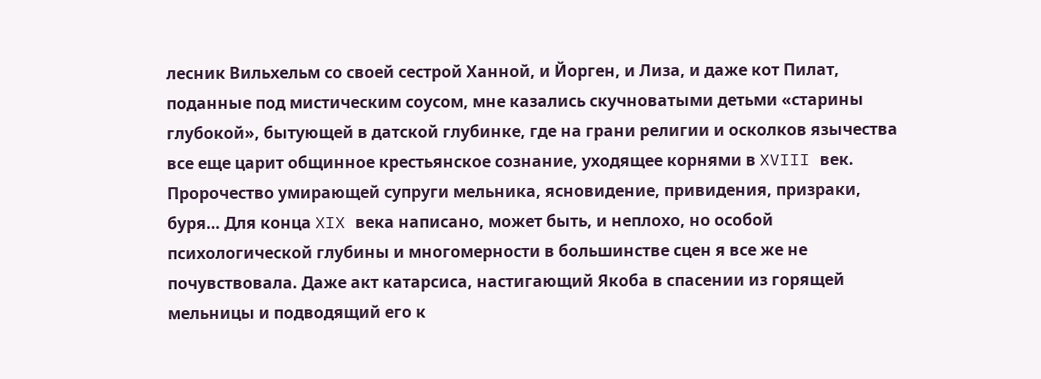лесник Вильхельм со своей сестрой Ханной, и Йорген, и Лиза, и даже кот Пилат, поданные под мистическим соусом, мне казались скучноватыми детьми «старины глубокой», бытующей в датской глубинке, где на грани религии и осколков язычества все еще царит общинное крестьянское сознание, уходящее корнями в XVIII век. Пророчество умирающей супруги мельника, ясновидение, привидения, призраки, буря… Для конца XIX века написано, может быть, и неплохо, но особой психологической глубины и многомерности в большинстве сцен я все же не почувствовала. Даже акт катарсиса, настигающий Якоба в спасении из горящей мельницы и подводящий его к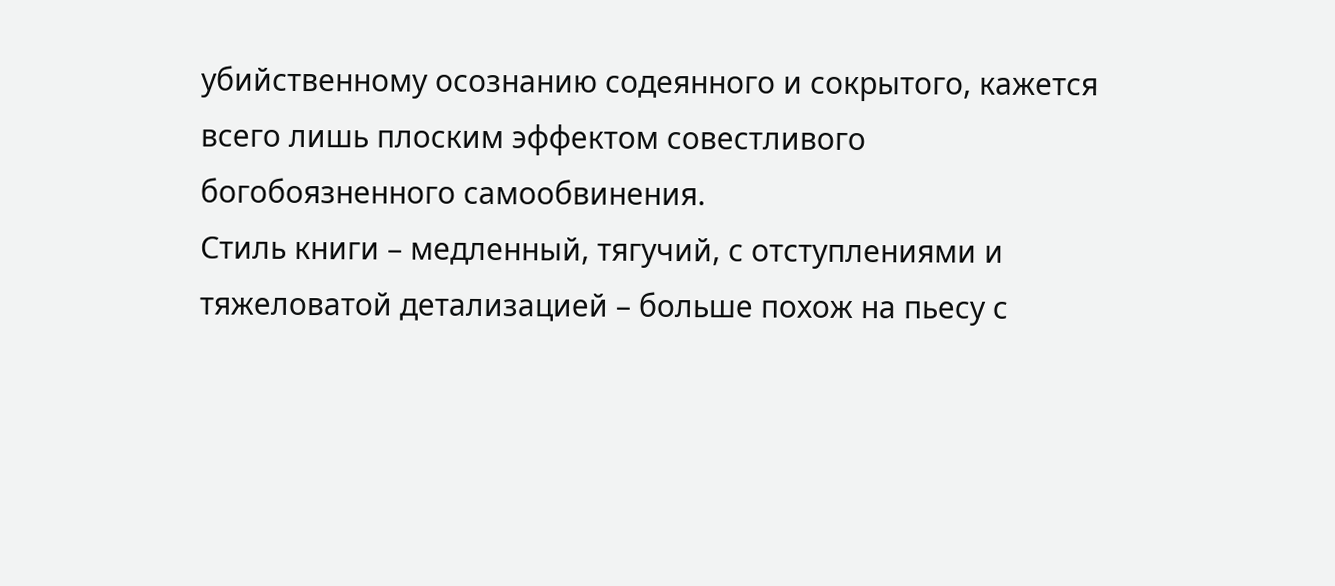убийственному осознанию содеянного и сокрытого, кажется всего лишь плоским эффектом совестливого богобоязненного самообвинения.
Стиль книги – медленный, тягучий, с отступлениями и тяжеловатой детализацией – больше похож на пьесу с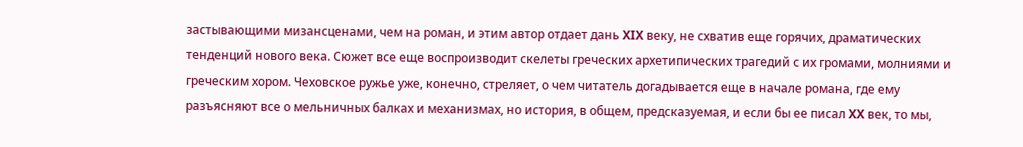застывающими мизансценами, чем на роман, и этим автор отдает дань XIX веку, не схватив еще горячих, драматических тенденций нового века. Сюжет все еще воспроизводит скелеты греческих архетипических трагедий с их громами, молниями и греческим хором. Чеховское ружье уже, конечно, стреляет, о чем читатель догадывается еще в начале романа, где ему разъясняют все о мельничных балках и механизмах, но история, в общем, предсказуемая, и если бы ее писал XX век, то мы,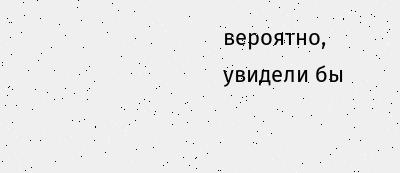вероятно, увидели бы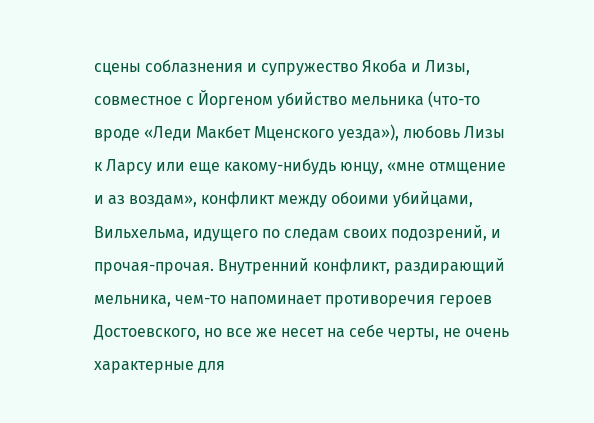сцены соблазнения и супружество Якоба и Лизы, совместное с Йоргеном убийство мельника (что-то вроде «Леди Макбет Мценского уезда»), любовь Лизы к Ларсу или еще какому-нибудь юнцу, «мне отмщение и аз воздам», конфликт между обоими убийцами, Вильхельма, идущего по следам своих подозрений, и прочая-прочая. Внутренний конфликт, раздирающий мельника, чем-то напоминает противоречия героев Достоевского, но все же несет на себе черты, не очень характерные для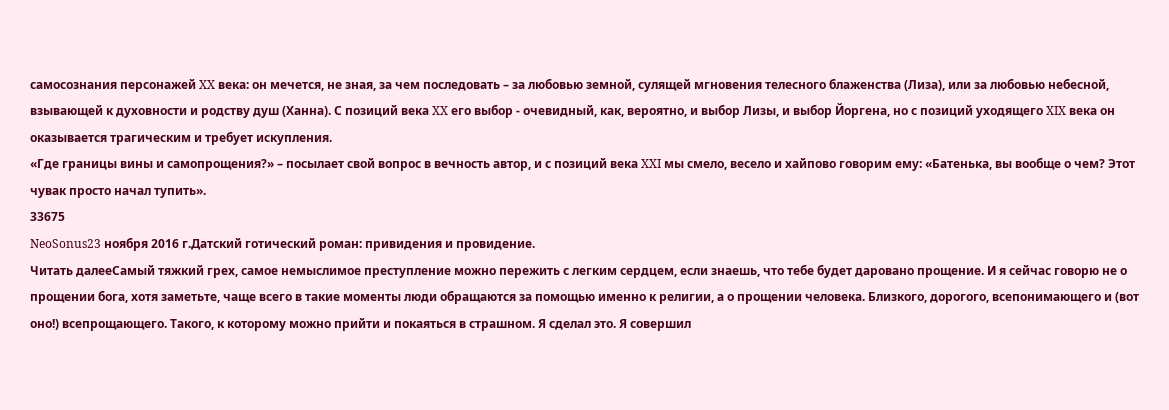самосознания персонажей XX века: он мечется, не зная, за чем последовать – за любовью земной, сулящей мгновения телесного блаженства (Лиза), или за любовью небесной, взывающей к духовности и родству душ (Ханна). С позиций века XX его выбор - очевидный, как, вероятно, и выбор Лизы, и выбор Йоргена, но с позиций уходящего XIX века он оказывается трагическим и требует искупления.
«Где границы вины и самопрощения?» – посылает свой вопрос в вечность автор, и с позиций века XXI мы смело, весело и хайпово говорим ему: «Батенька, вы вообще о чем? Этот чувак просто начал тупить».
33675
NeoSonus23 ноября 2016 г.Датский готический роман: привидения и провидение.
Читать далееСамый тяжкий грех, самое немыслимое преступление можно пережить с легким сердцем, если знаешь, что тебе будет даровано прощение. И я сейчас говорю не о прощении бога, хотя заметьте, чаще всего в такие моменты люди обращаются за помощью именно к религии, а о прощении человека. Близкого, дорогого, всепонимающего и (вот оно!) всепрощающего. Такого, к которому можно прийти и покаяться в страшном. Я сделал это. Я совершил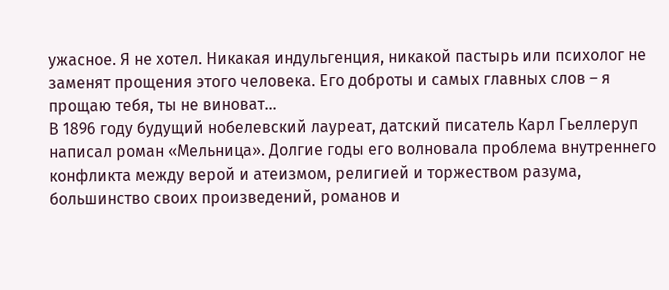ужасное. Я не хотел. Никакая индульгенция, никакой пастырь или психолог не заменят прощения этого человека. Его доброты и самых главных слов – я прощаю тебя, ты не виноват…
В 1896 году будущий нобелевский лауреат, датский писатель Карл Гьеллеруп написал роман «Мельница». Долгие годы его волновала проблема внутреннего конфликта между верой и атеизмом, религией и торжеством разума, большинство своих произведений, романов и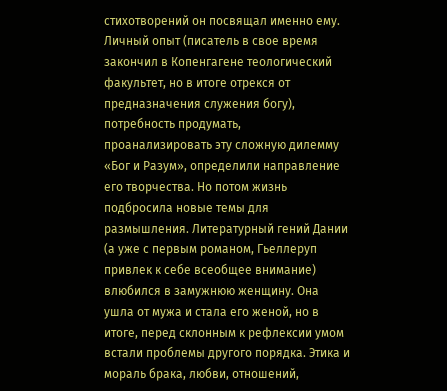стихотворений он посвящал именно ему. Личный опыт (писатель в свое время закончил в Копенгагене теологический факультет, но в итоге отрекся от предназначения служения богу), потребность продумать, проанализировать эту сложную дилемму «Бог и Разум», определили направление его творчества. Но потом жизнь подбросила новые темы для размышления. Литературный гений Дании (а уже с первым романом, Гьеллеруп привлек к себе всеобщее внимание) влюбился в замужнюю женщину. Она ушла от мужа и стала его женой, но в итоге, перед склонным к рефлексии умом встали проблемы другого порядка. Этика и мораль брака, любви, отношений,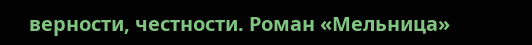верности, честности. Роман «Мельница»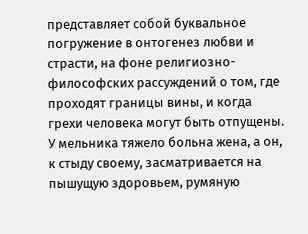представляет собой буквальное погружение в онтогенез любви и страсти, на фоне религиозно-философских рассуждений о том, где проходят границы вины, и когда грехи человека могут быть отпущены.
У мельника тяжело больна жена, а он, к стыду своему, засматривается на пышущую здоровьем, румяную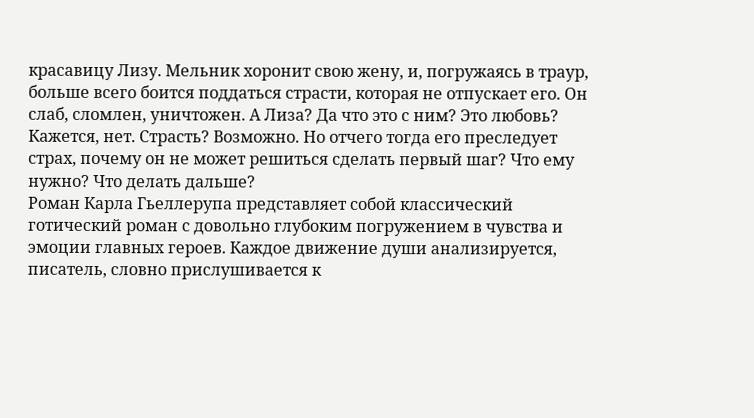красавицу Лизу. Мельник хоронит свою жену, и, погружаясь в траур, больше всего боится поддаться страсти, которая не отпускает его. Он слаб, сломлен, уничтожен. А Лиза? Да что это с ним? Это любовь? Кажется, нет. Страсть? Возможно. Но отчего тогда его преследует страх, почему он не может решиться сделать первый шаг? Что ему нужно? Что делать дальше?
Роман Карла Гьеллерупа представляет собой классический готический роман с довольно глубоким погружением в чувства и эмоции главных героев. Каждое движение души анализируется, писатель, словно прислушивается к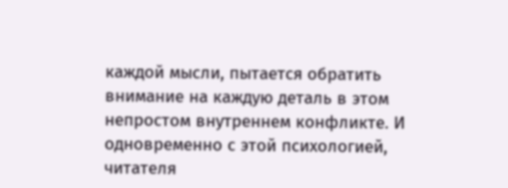каждой мысли, пытается обратить внимание на каждую деталь в этом непростом внутреннем конфликте. И одновременно с этой психологией, читателя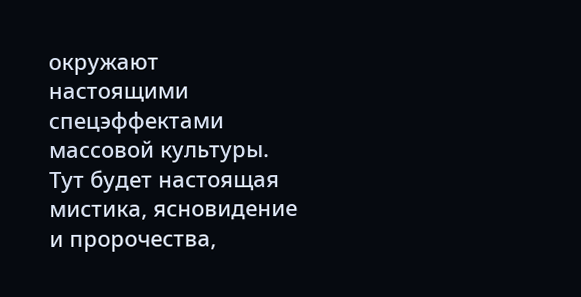окружают настоящими спецэффектами массовой культуры. Тут будет настоящая мистика, ясновидение и пророчества,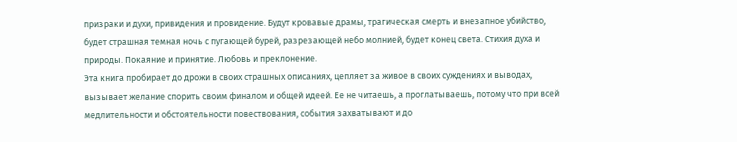призраки и духи, привидения и провидение. Будут кровавые драмы, трагическая смерть и внезапное убийство, будет страшная темная ночь с пугающей бурей, разрезающей небо молнией, будет конец света. Стихия духа и природы. Покаяние и принятие. Любовь и преклонение.
Эта книга пробирает до дрожи в своих страшных описаниях, цепляет за живое в своих суждениях и выводах, вызывает желание спорить своим финалом и общей идеей. Ее не читаешь, а проглатываешь, потому что при всей медлительности и обстоятельности повествования, события захватывают и до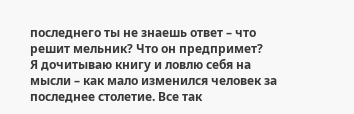последнего ты не знаешь ответ – что решит мельник? Что он предпримет?
Я дочитываю книгу и ловлю себя на мысли – как мало изменился человек за последнее столетие. Все так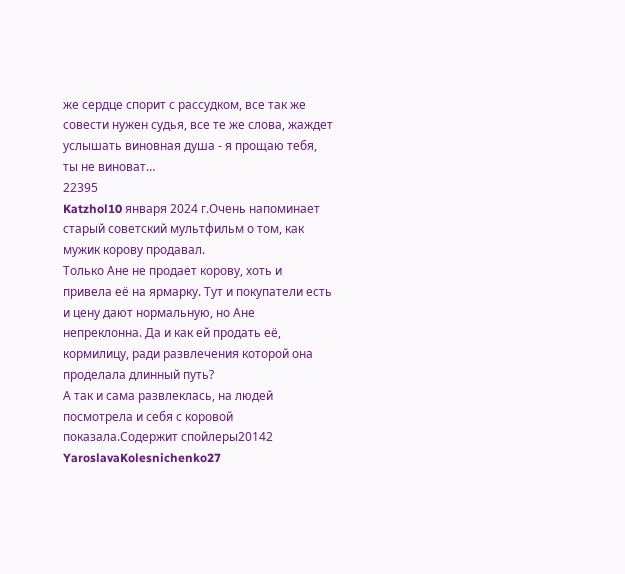же сердце спорит с рассудком, все так же совести нужен судья, все те же слова, жаждет услышать виновная душа - я прощаю тебя, ты не виноват…
22395
Katzhol10 января 2024 г.Очень напоминает старый советский мультфильм о том, как мужик корову продавал.
Только Ане не продает корову, хоть и привела её на ярмарку. Тут и покупатели есть и цену дают нормальную, но Ане непреклонна. Да и как ей продать её, кормилицу, ради развлечения которой она проделала длинный путь?
А так и сама развлеклась, на людей посмотрела и себя с коровой показала.Содержит спойлеры20142
YaroslavaKolesnichenko27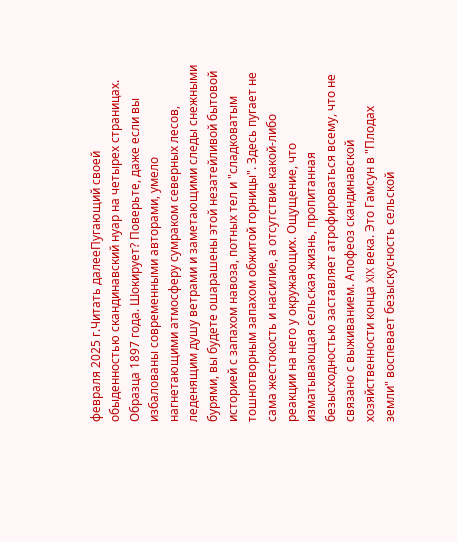февраля 2025 г.Читать далееПугающий своей обыденностью скандинавский нуар на четырех страницах. Образца 1897 года. Шокирует? Поверьте, даже если вы избалованы современными авторами, умело нагнетающими атмосферу сумраком северных лесов, леденящим душу ветрами и заметающими следы снежными бурями, вы будете ошарашены этой незатейливой бытовой историей с запахом навоза, потных тел и "сладковатым тошнотворным запахом обжитой горницы". Здесь пугает не сама жестокость и насилие, а отсутствие какой-либо реакции на него у окружающих. Ощущение, что изматывающая сельская жизнь, пропитанная безысходностью заставляет атрофироваться всему, что не связано с выживанием. Апофеоз скандинавской хозяйственности конца XIX века. Это Гамсун в "Плодах земли" воспевает безыскусность сельской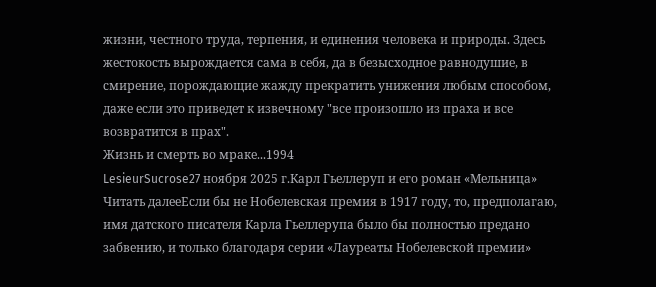жизни, честного труда, терпения, и единения человека и природы. Здесь жестокость вырождается сама в себя, да в безысходное равнодушие, в смирение, порождающие жажду прекратить унижения любым способом, даже если это приведет к извечному "все произошло из праха и все возвратится в прах".
Жизнь и смерть во мраке...1994
LesieurSucrose27 ноября 2025 г.Карл Гьеллеруп и его роман «Мельница»
Читать далееЕсли бы не Нобелевская премия в 1917 году, то, предполагаю, имя датского писателя Карла Гьеллерупа было бы полностью предано забвению, и только благодаря серии «Лауреаты Нобелевской премии»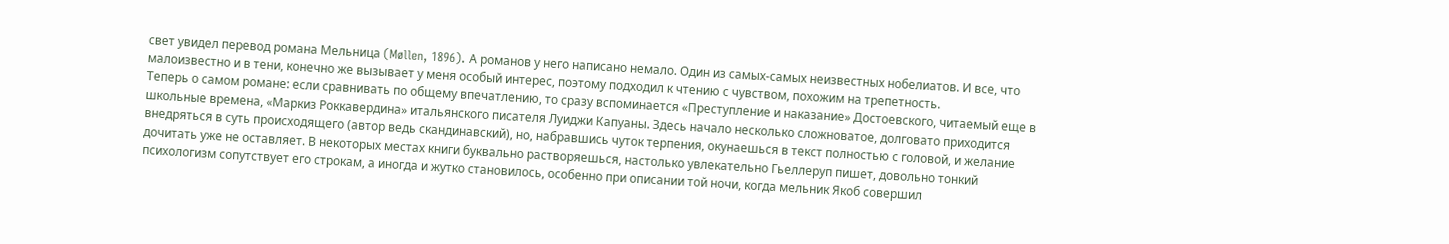свет увидел перевод романа Мельница (Møllen, 1896). А романов у него написано немало. Один из самых-самых неизвестных нобелиатов. И все, что малоизвестно и в тени, конечно же вызывает у меня особый интерес, поэтому подходил к чтению с чувством, похожим на трепетность.
Теперь о самом романе: если сравнивать по общему впечатлению, то сразу вспоминается «Преступление и наказание» Достоевского, читаемый еще в школьные времена, «Маркиз Роккавердина» итальянского писателя Луиджи Капуаны. Здесь начало несколько сложноватое, долговато приходится внедряться в суть происходящего (автор ведь скандинавский), но, набравшись чуток терпения, окунаешься в текст полностью с головой, и желание дочитать уже не оставляет. В некоторых местах книги буквально растворяешься, настолько увлекательно Гьеллеруп пишет, довольно тонкий психологизм сопутствует его строкам, а иногда и жутко становилось, особенно при описании той ночи, когда мельник Якоб совершил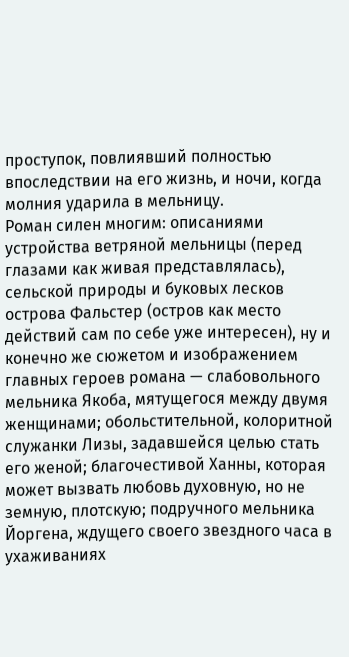проступок, повлиявший полностью впоследствии на его жизнь, и ночи, когда молния ударила в мельницу.
Роман силен многим: описаниями устройства ветряной мельницы (перед глазами как живая представлялась), сельской природы и буковых лесков острова Фальстер (остров как место действий сам по себе уже интересен), ну и конечно же сюжетом и изображением главных героев романа — слабовольного мельника Якоба, мятущегося между двумя женщинами; обольстительной, колоритной служанки Лизы, задавшейся целью стать его женой; благочестивой Ханны, которая может вызвать любовь духовную, но не земную, плотскую; подручного мельника Йоргена, ждущего своего звездного часа в ухаживаниях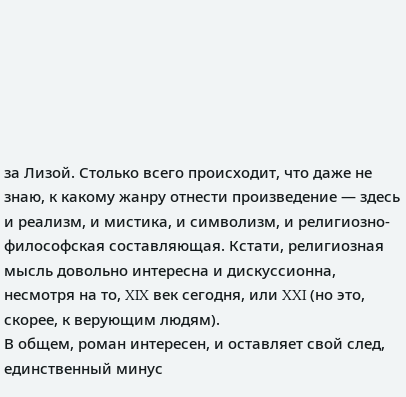за Лизой. Столько всего происходит, что даже не знаю, к какому жанру отнести произведение — здесь и реализм, и мистика, и символизм, и религиозно-философская составляющая. Кстати, религиозная мысль довольно интересна и дискуссионна, несмотря на то, XIX век сегодня, или XXI (но это, скорее, к верующим людям).
В общем, роман интересен, и оставляет свой след, единственный минус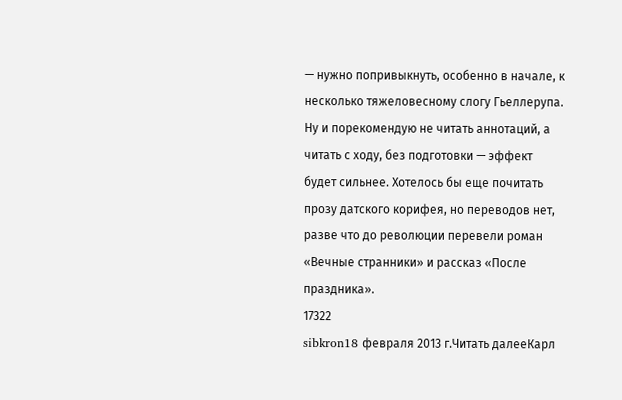— нужно попривыкнуть, особенно в начале, к несколько тяжеловесному слогу Гьеллерупа. Ну и порекомендую не читать аннотаций, а читать с ходу, без подготовки — эффект будет сильнее. Хотелось бы еще почитать прозу датского корифея, но переводов нет, разве что до революции перевели роман «Вечные странники» и рассказ «После праздника».
17322
sibkron18 февраля 2013 г.Читать далееКарл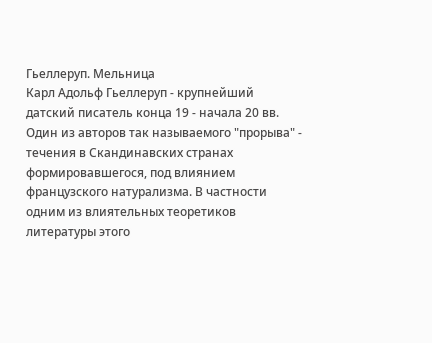Гьеллеруп. Мельница
Карл Адольф Гьеллеруп - крупнейший датский писатель конца 19 - начала 20 вв. Один из авторов так называемого "прорыва" - течения в Скандинавских странах формировавшегося, под влиянием французского натурализма. В частности одним из влиятельных теоретиков литературы этого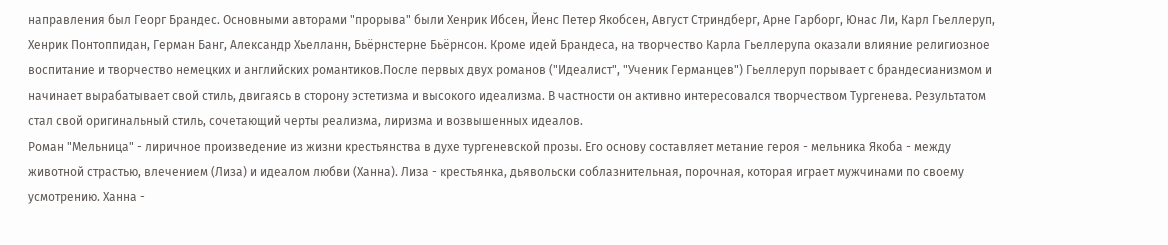направления был Георг Брандес. Основными авторами "прорыва" были Хенрик Ибсен, Йенс Петер Якобсен, Август Стриндберг, Арне Гарборг, Юнас Ли, Карл Гьеллеруп, Хенрик Понтоппидан, Герман Банг, Александр Хьелланн, Бьёрнстерне Бьёрнсон. Кроме идей Брандеса, на творчество Карла Гьеллерупа оказали влияние религиозное воспитание и творчество немецких и английских романтиков.После первых двух романов ("Идеалист", "Ученик Германцев") Гьеллеруп порывает с брандесианизмом и начинает вырабатывает свой стиль, двигаясь в сторону эстетизма и высокого идеализма. В частности он активно интересовался творчеством Тургенева. Результатом стал свой оригинальный стиль, сочетающий черты реализма, лиризма и возвышенных идеалов.
Роман "Мельница" - лиричное произведение из жизни крестьянства в духе тургеневской прозы. Его основу составляет метание героя - мельника Якоба - между животной страстью, влечением (Лиза) и идеалом любви (Ханна). Лиза - крестьянка, дьявольски соблазнительная, порочная, которая играет мужчинами по своему усмотрению. Ханна -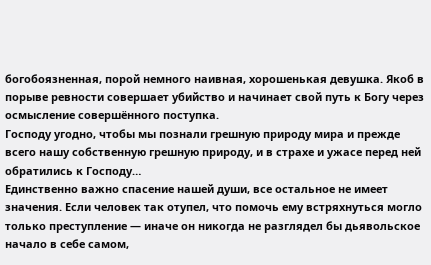богобоязненная, порой немного наивная, хорошенькая девушка. Якоб в порыве ревности совершает убийство и начинает свой путь к Богу через осмысление совершённого поступка.
Господу угодно, чтобы мы познали грешную природу мира и прежде всего нашу собственную грешную природу, и в страхе и ужасе перед ней обратились к Господу…
Единственно важно спасение нашей души, все остальное не имеет значения. Если человек так отупел, что помочь ему встряхнуться могло только преступление — иначе он никогда не разглядел бы дьявольское начало в себе самом,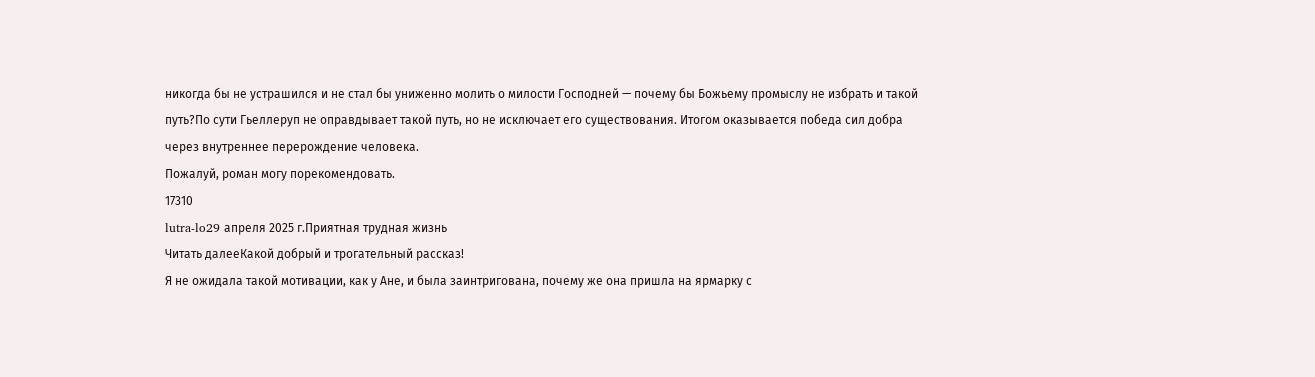никогда бы не устрашился и не стал бы униженно молить о милости Господней — почему бы Божьему промыслу не избрать и такой путь?По сути Гьеллеруп не оправдывает такой путь, но не исключает его существования. Итогом оказывается победа сил добра через внутреннее перерождение человека.
Пожалуй, роман могу порекомендовать.
17310
lutra-lo29 апреля 2025 г.Приятная трудная жизнь
Читать далееКакой добрый и трогательный рассказ!
Я не ожидала такой мотивации, как у Ане, и была заинтригована, почему же она пришла на ярмарку с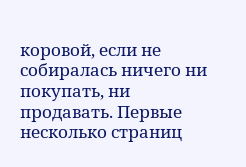коровой, если не собиралась ничего ни покупать, ни продавать. Первые несколько страниц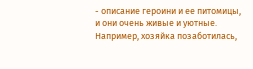- описание героини и ее питомицы, и они очень живые и уютные. Например, хозяйка позаботилась,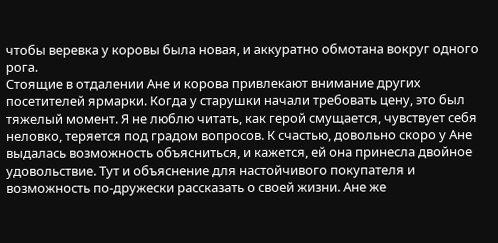чтобы веревка у коровы была новая, и аккуратно обмотана вокруг одного рога.
Стоящие в отдалении Ане и корова привлекают внимание других посетителей ярмарки. Когда у старушки начали требовать цену, это был тяжелый момент. Я не люблю читать, как герой смущается, чувствует себя неловко, теряется под градом вопросов. К счастью, довольно скоро у Ане выдалась возможность объясниться, и кажется, ей она принесла двойное удовольствие. Тут и объяснение для настойчивого покупателя и возможность по-дружески рассказать о своей жизни. Ане же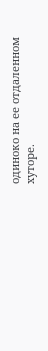одиноко на ее отдаленном хуторе.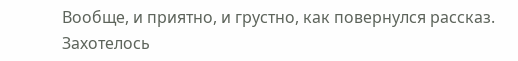Вообще, и приятно, и грустно, как повернулся рассказ. Захотелось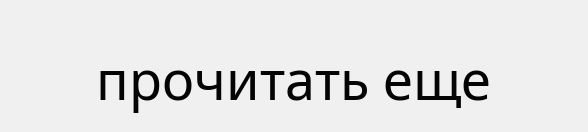прочитать еще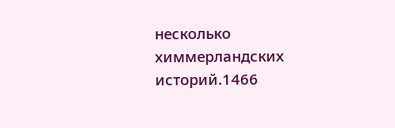несколько химмерландских историй.1466